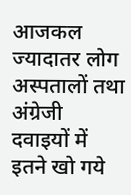आजकल ज्यादातर लोग अस्पतालों तथा अंग्रेजी दवाइयों में इतने खो गये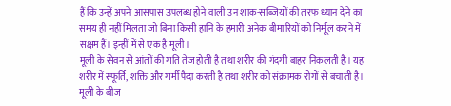हैं कि उन्हें अपने आसपास उपलब्ध होने वाली उन शाक-सब्जियों की तरफ ध्यान देने का समय ही नहीं मिलता जो बिना किसी हानि के हमारी अनेक बीमारियों को निर्मूल करने में सक्षम हैं। इन्हीं में से एक है मूली।
मूली के सेवन से आंतों की गति तेज होती है तथा शरीर की गंदगी बाहर निकलती है। यह शरीर में स्फूर्ति, शक्ति और गर्मी पैदा करती है तथा शरीर को संक्रामक रोगों से बचाती है। मूली के बीज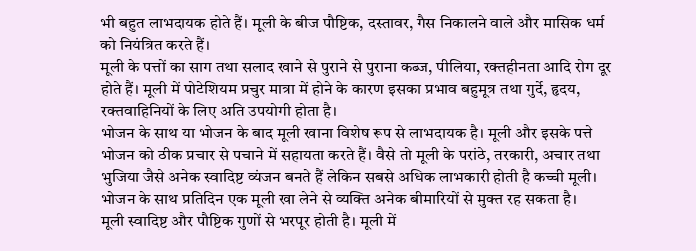भी बहुत लाभदायक होते हैं। मूली के बीज पौष्टिक, दस्तावर, गैस निकालने वाले और मासिक धर्म को नियंत्रित करते हैं।
मूली के पत्तों का साग तथा सलाद खाने से पुराने से पुराना कब्ज, पीलिया, रक्तहीनता आदि रोग दूर होते हैं। मूली में पोटेशियम प्रचुर मात्रा में होने के कारण इसका प्रभाव बहुमूत्र तथा गुर्दे, हृदय, रक्तवाहिनियों के लिए अति उपयोगी होता है।
भोजन के साथ या भोजन के बाद मूली खाना विशेष रूप से लाभदायक है। मूली और इसके पत्ते भोजन को ठीक प्रचार से पचाने में सहायता करते हैं। वैसे तो मूली के परांठे, तरकारी, अचार तथा भुजिया जैसे अनेक स्वादिष्ट व्यंजन बनते हैं लेकिन सबसे अधिक लाभकारी होती है कच्ची मूली। भोजन के साथ प्रतिदिन एक मूली खा लेने से व्यक्ति अनेक बीमारियों से मुक्त रह सकता है।
मूली स्वादिष्ट और पौष्टिक गुणों से भरपूर होती है। मूली में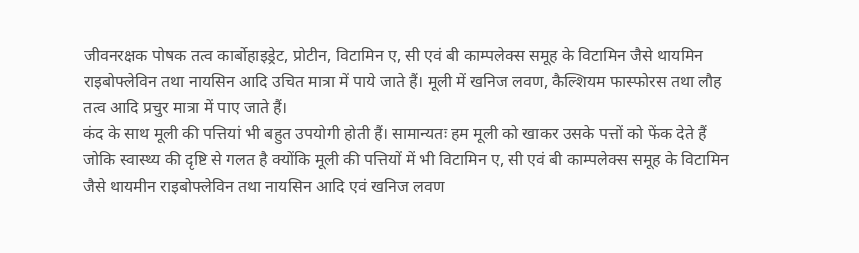जीवनरक्षक पोषक तत्व कार्बोहाइड्रेट, प्रोटीन, विटामिन ए, सी एवं बी काम्पलेक्स समूह के विटामिन जैसे थायमिन राइबोफ्लेविन तथा नायसिन आदि उचित मात्रा में पाये जाते हैं। मूली में खनिज लवण, कैल्शियम फास्फोरस तथा लौह तत्व आदि प्रचुर मात्रा में पाए जाते हैं।
कंद के साथ मूली की पत्तियां भी बहुत उपयोगी होती हैं। सामान्यतः हम मूली को खाकर उसके पत्तों को फेंक देते हैं जोकि स्वास्थ्य की दृष्टि से गलत है क्योंकि मूली की पत्तियों में भी विटामिन ए, सी एवं बी काम्पलेक्स समूह के विटामिन जैसे थायमीन राइबोफ्लेविन तथा नायसिन आदि एवं खनिज लवण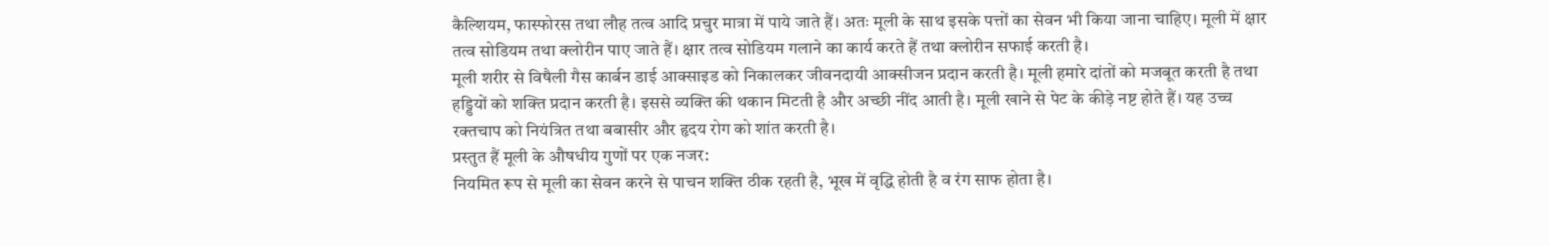कैल्शियम, फास्फोरस तथा लौह तत्व आदि प्रचुर मात्रा में पाये जाते हैं। अतः मूली के साथ इसके पत्तों का सेवन भी किया जाना चाहिए। मूली में क्षार तत्व सोडियम तथा क्लोरीन पाए जाते हैं। क्षार तत्व सोडियम गलाने का कार्य करते हैं तथा क्लोरीन सफाई करती है।
मूली शरीर से विषैली गैस कार्बन डाई आक्साइड को निकालकर जीवनदायी आक्सीजन प्रदान करती है। मूली हमारे दांतों को मजबूत करती है तथा हड्डियों को शक्ति प्रदान करती है। इससे व्यक्ति की थकान मिटती है और अच्छी नींद आती है। मूली खाने से पेट के कीड़े नष्ट होते हैं। यह उच्च रक्तचाप को नियंत्रित तथा बबासीर और हृदय रोग को शांत करती है।
प्रस्तुत हैं मूली के औषधीय गुणों पर एक नजर:
नियमित रूप से मूली का सेवन करने से पाचन शक्ति ठीक रहती है, भूख में वृद्धि होती है व रंग साफ होता है।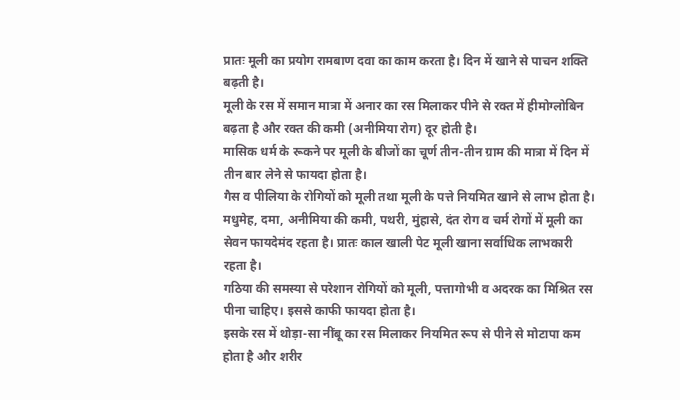प्रातः मूली का प्रयोग रामबाण दवा का काम करता है। दिन में खाने से पाचन शक्ति बढ़ती है।
मूली के रस में समान मात्रा में अनार का रस मिलाकर पीने से रक्त में हीमोग्लोबिन बढ़ता है और रक्त की कमी (अनीमिया रोग) दूर होती है।
मासिक धर्म के रूकने पर मूली के बीजों का चूर्ण तीन-तीन ग्राम की मात्रा में दिन में तीन बार लेने से फायदा होता है।
गैस व पीलिया के रोगियों को मूली तथा मूली के पत्ते नियमित खाने से लाभ होता है।
मधुमेह, दमा, अनीमिया की कमी, पथरी, मुंहासे, दंत रोग व चर्म रोगों में मूली का सेवन फायदेमंद रहता है। प्रातः काल खाली पेट मूली खाना सर्वाधिक लाभकारी रहता है।
गठिया की समस्या से परेशान रोगियों को मूली, पत्तागोभी व अदरक का मिश्रित रस पीना चाहिए। इससे काफी फायदा होता है।
इसके रस में थोड़ा-सा नींबू का रस मिलाकर नियमित रूप से पीने से मोटापा कम होता है और शरीर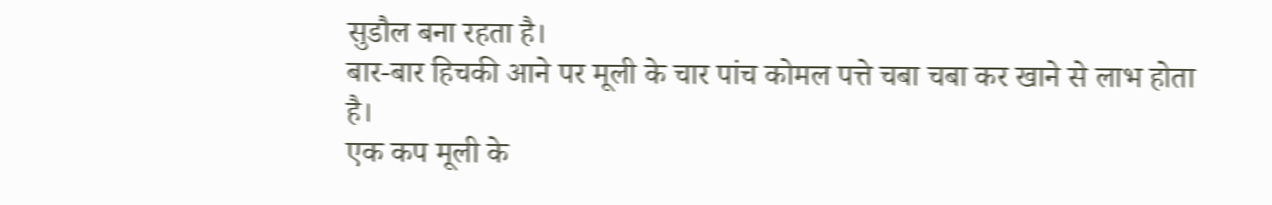सुडौल बना रहता है।
बार-बार हिचकी आने पर मूली के चार पांच कोमल पत्ते चबा चबा कर खाने से लाभ होता है।
एक कप मूली के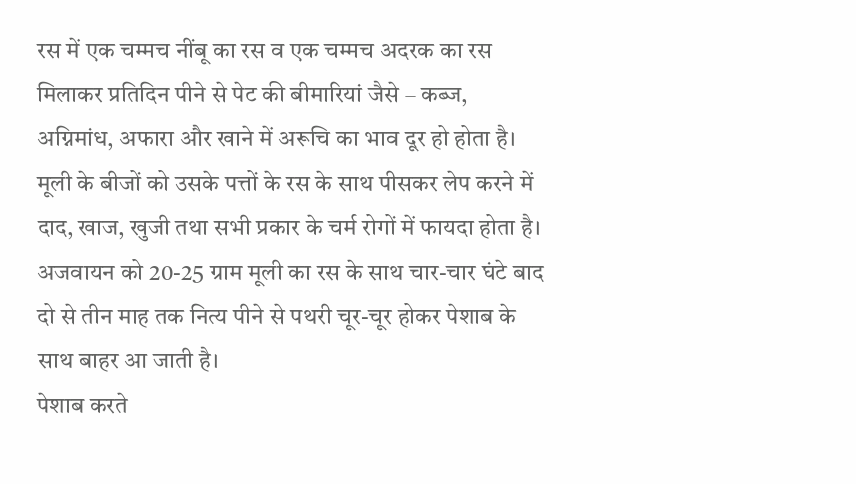रस में एक चम्मच नींबू का रस व एक चम्मच अदरक का रस मिलाकर प्रतिदिन पीने से पेट की बीमारियां जैसे – कब्ज, अग्निमांध, अफारा और खाने में अरूचि का भाव दूर हो होता है।
मूली के बीजों को उसके पत्तों के रस के साथ पीसकर लेप करने में दाद, खाज, खुजी तथा सभी प्रकार के चर्म रोगों में फायदा होता है।
अजवायन को 20-25 ग्राम मूली का रस के साथ चार-चार घंटे बाद दो से तीन माह तक नित्य पीने से पथरी चूर-चूर होकर पेशाब के साथ बाहर आ जाती है।
पेशाब करते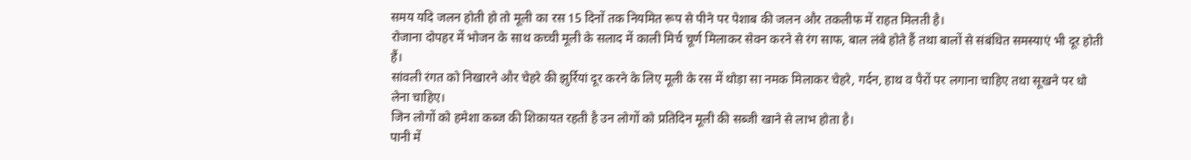समय यदि जलन होती हो तो मूली का रस 15 दिनों तक नियमित रूप से पीने पर पेशाब की जलन और तकलीफ में राहत मिलती है।
रोजाना दोपहर में भोजन के साथ कच्ची मूली के सलाद में काली मिर्च चूर्ण मिलाकर सेवन करने से रंग साफ, बाल लंबे होते हैं तथा बालों से संबंधित समस्याएं भी दूर होती हैं।
सांवली रंगत को निखारने और चेहरे की झुर्रियां दूर करने के लिए मूली के रस में थोड़ा सा नमक मिलाकर चेहरे, गर्दन, हाथ व पैरों पर लगाना चाहिए तथा सूखने पर धो लेना चाहिए।
जिन लोगों को हमेशा कब्ज की शिकायत रहती है उन लोगों को प्रतिदिन मूली की सब्जी खाने से लाभ होता है।
पानी में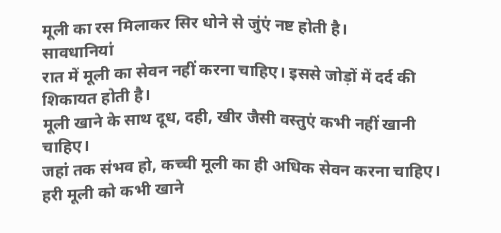मूली का रस मिलाकर सिर धोने से जुंएं नष्ट होती है।
सावधानियां
रात में मूली का सेवन नहीं करना चाहिए। इससे जोड़ों में दर्द की शिकायत होती है।
मूली खाने के साथ दूध, दही, खीर जैसी वस्तुएं कभी नहीं खानी चाहिए।
जहां तक संभव हो, कच्ची मूली का ही अधिक सेवन करना चाहिए।
हरी मूली को कभी खाने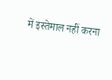में इस्तेमाल नहीं करना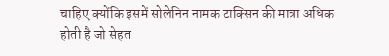चाहिए क्योंकि इसमें सोलेनिन नामक टाक्सिन की मात्रा अधिक होती है जो सेहत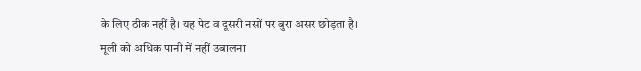के लिए ठीक नहीं है। यह पेट व दूसरी नसों पर बुरा असर छोड़ता है।
मूली को अधिक पानी में नहीं उबालना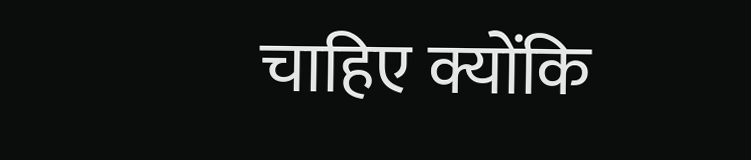चाहिए क्योंकि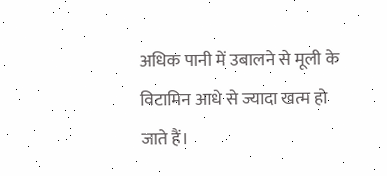अधिक पानी में उबालने से मूली के विटामिन आधे से ज्यादा खत्म हो जाते हैं।